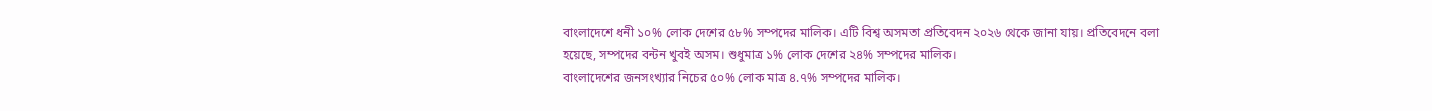বাংলাদেশে ধনী ১০% লোক দেশের ৫৮% সম্পদের মালিক। এটি বিশ্ব অসমতা প্রতিবেদন ২০২৬ থেকে জানা যায়। প্রতিবেদনে বলা হয়েছে, সম্পদের বন্টন খুবই অসম। শুধুমাত্র ১% লোক দেশের ২৪% সম্পদের মালিক।
বাংলাদেশের জনসংখ্যার নিচের ৫০% লোক মাত্র ৪.৭% সম্পদের মালিক।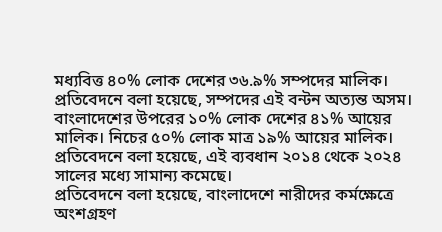মধ্যবিত্ত ৪০% লোক দেশের ৩৬.৯% সম্পদের মালিক। প্রতিবেদনে বলা হয়েছে, সম্পদের এই বন্টন অত্যন্ত অসম।
বাংলাদেশের উপরের ১০% লোক দেশের ৪১% আয়ের মালিক। নিচের ৫০% লোক মাত্র ১৯% আয়ের মালিক। প্রতিবেদনে বলা হয়েছে, এই ব্যবধান ২০১৪ থেকে ২০২৪ সালের মধ্যে সামান্য কমেছে।
প্রতিবেদনে বলা হয়েছে, বাংলাদেশে নারীদের কর্মক্ষেত্রে অংশগ্রহণ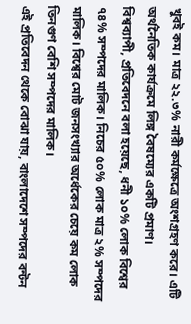খুবই কম। মাত্র ২২.৩% নারী কর্মক্ষেত্রে অংশগ্রহণ করে। এটি অর্থনৈতিক কার্যক্রমে লিঙ্গ বৈষম্যের একটি প্রমাণ।
বিশ্বব্যাপী, প্রতিবেদনে বলা হয়েছে, ধনী ১০% লোক বিশ্বের ৭৪% সম্পদের মালিক। নিচের ৫০% লোক মাত্র ২% সম্পদের মালিক। বিশ্বের মোট জনসংখ্যার অর্ধেকের চেয়ে কম লোক তিনগুণ বেশি সম্পদের মালিক।
এই প্রতিবেদন থেকে বোঝা যায়, বাংলাদেশে সম্পদের বন্টন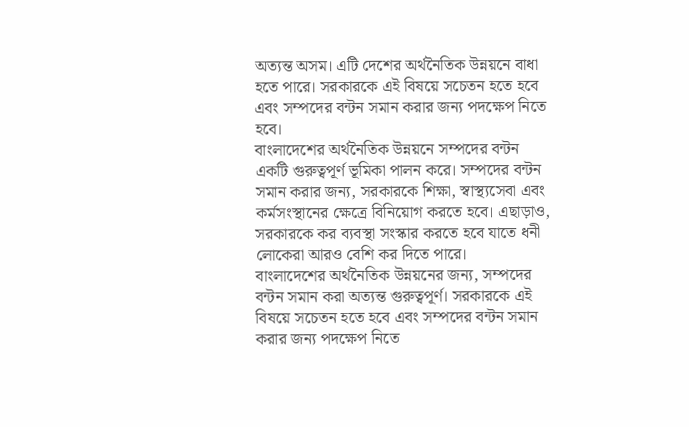অত্যন্ত অসম। এটি দেশের অর্থনৈতিক উন্নয়নে বাধা হতে পারে। সরকারকে এই বিষয়ে সচেতন হতে হবে এবং সম্পদের বন্টন সমান করার জন্য পদক্ষেপ নিতে হবে।
বাংলাদেশের অর্থনৈতিক উন্নয়নে সম্পদের বন্টন একটি গুরুত্বপূর্ণ ভূমিকা পালন করে। সম্পদের বন্টন সমান করার জন্য, সরকারকে শিক্ষা, স্বাস্থ্যসেবা এবং কর্মসংস্থানের ক্ষেত্রে বিনিয়োগ করতে হবে। এছাড়াও, সরকারকে কর ব্যবস্থা সংস্কার করতে হবে যাতে ধনী লোকেরা আরও বেশি কর দিতে পারে।
বাংলাদেশের অর্থনৈতিক উন্নয়নের জন্য, সম্পদের বন্টন সমান করা অত্যন্ত গুরুত্বপূর্ণ। সরকারকে এই বিষয়ে সচেতন হতে হবে এবং সম্পদের বন্টন সমান করার জন্য পদক্ষেপ নিতে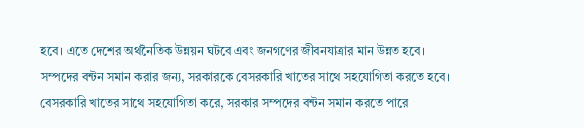হবে। এতে দেশের অর্থনৈতিক উন্নয়ন ঘটবে এবং জনগণের জীবনযাত্রার মান উন্নত হবে।
সম্পদের বন্টন সমান করার জন্য, সরকারকে বেসরকারি খাতের সাথে সহযোগিতা করতে হবে। বেসরকারি খাতের সাথে সহযোগিতা করে, সরকার সম্পদের বন্টন সমান করতে পারে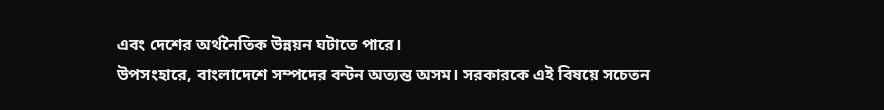এবং দেশের অর্থনৈতিক উন্নয়ন ঘটাতে পারে।
উপসংহারে, বাংলাদেশে সম্পদের বন্টন অত্যন্ত অসম। সরকারকে এই বিষয়ে সচেতন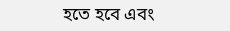হতে হবে এবং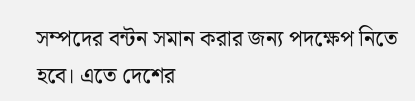সম্পদের বন্টন সমান করার জন্য পদক্ষেপ নিতে হবে। এতে দেশের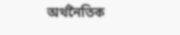অর্থনৈতিক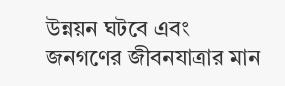উন্নয়ন ঘটবে এবং জনগণের জীবনযাত্রার মান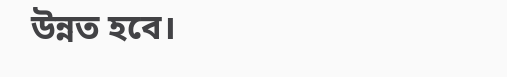উন্নত হবে।